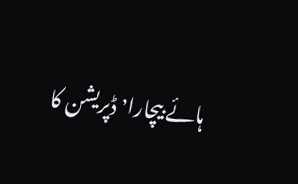ہائے بیچارا٬ ڈپریشن کا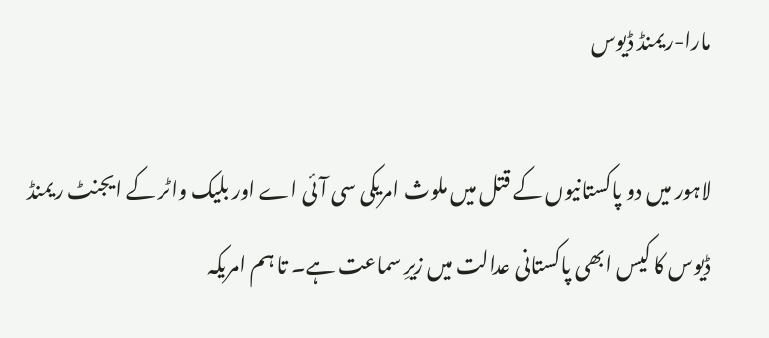مارا-ریمنڈ ڈیوس

لاہور میں دو پاکستانیوں کے قتل میں ملوث امریکی سی آئی اے اور بلیک واٹر کے ایجنٹ ریمنڈ ڈیوس کا کیس ابھی پاکستانی عدالت میں زیرِ سماعت ہے۔ تا ہم امریکہ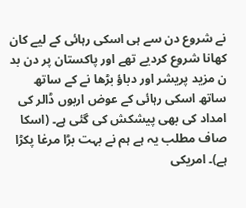نے شروع دن سے ہی اسکی رہائی کے لیے کان کھانا شروع کردیے تھے اور پاکستان پر دن بد ن مزید پریشر اور دباؤ بڑھا نے کے ساتھ ساتھ اسکی رہائی کے عوض اربوں ڈالر کی امداد کی بھی پیشکش کی گئی ہے۔ (اسکا صاف مطلب یہ ہے ہم نے بہت بڑا مرغا پکڑا ہے)۔ امریکی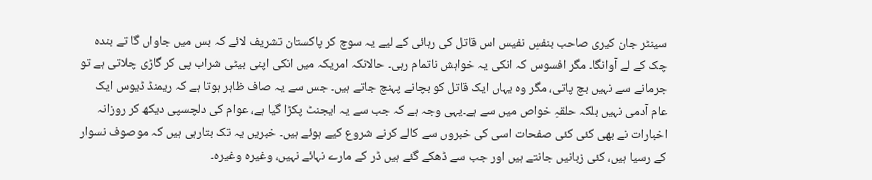سینٹر جان کیری صاحب بنفسِ نفیس اس قاتل کی رہائی کے لیے یہ سوچ کر پاکستان تشریف لائے کہ بس میں جاواں گا تے بندہ چک کے لے آوانگا۔ مگر افسوس کہ انکی یہ خواہش ناتمام رہی۔ حالانکہ امریکہ میں انکی اپنی بیٹی شراب پی کر گاڑی چلاتی ہے تو جرمانے سے نہیں بچ پاتی، مگر وہ یہاں ایک قاتل کو بچانے پہنچ جاتے ہیں۔ جس سے یہ صاف ظاہر ہوتا ہے کہ ریمنڈ ڈیوس ایک عام آدمی نہیں بلکہ حلقہِ خواص میں سے ہے۔یہی وجہ ہے کہ جب سے یہ ایجنٹ پکڑا گیا ہے، عوام کی دلچسپی دیکھ کر روزانہ اخبارات نے بھی کئی کئی صفحات اسی کی خبروں سے کالے کرنے شروع کیے ہوئے ہیں۔ خبریں یہ تک بتارہی ہیں کہ موصوف نسوار کے رسیا ہیں، کئی زبانیں جانتے ہیں اور جب سے ڈھکے گئے ہیں ڈر کے مارے نہائے نہیں، وغیرہ وغیرہ۔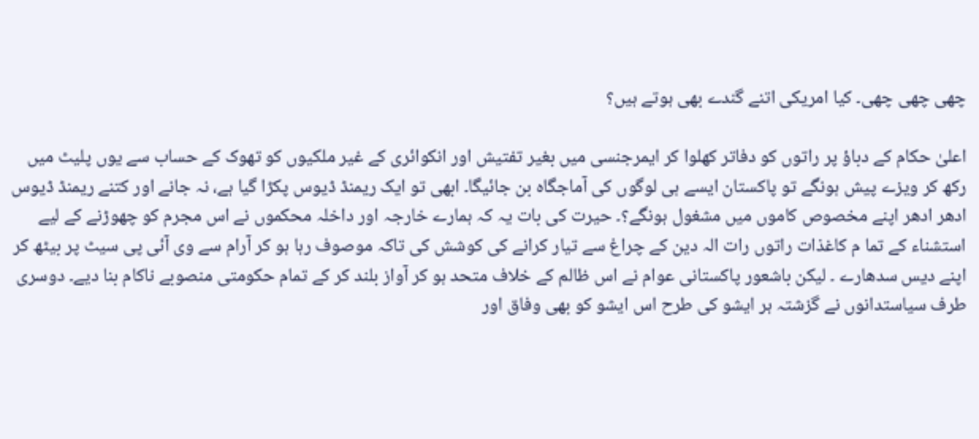چھی چھی چھی۔ کیا امریکی اتنے گندے بھی ہوتے ہیں؟

اعلیٰ حکام کے دباؤ پر راتوں کو دفاتر کھلوا کر ایمرجنسی میں بغیر تفتیش اور انکوائری کے غیر ملکیوں کو تھوک کے حساب سے یوں پلیٹ میں رکھ کر ویزے پیش ہونگے تو پاکستان ایسے ہی لوگوں کی آماجگاہ بن جائیگا۔ ابھی تو ایک ریمنڈ ڈیوس پکڑا گیا ہے، نہ جانے اور کتنے ریمنڈ ڈیوس ادھر ادھر اپنے مخصوص کاموں میں مشغول ہونگے؟۔ حیرت کی بات یہ کہ ہمارے خارجہ اور داخلہ محکموں نے اس مجرم کو چھوڑنے کے لیے استشناء کے تما م کاغذات راتوں رات الہ دین کے چراغ سے تیار کرانے کی کوشش کی تاکہ موصوف رہا ہو کر آرام سے وی آئی پی سیٹ پر بیٹھ کر اپنے دیس سدھارے ۔ لیکن باشعور پاکستانی عوام نے اس ظالم کے خلاف متحد ہو کر آواز بلند کر کے تمام حکومتی منصوبے ناکام بنا دیے۔ دوسری طرف سیاستدانوں نے گزشتہ ہر ایشو کی طرح اس ایشو کو بھی وفاق اور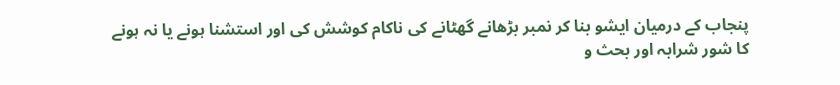پنجاب کے درمیان ایشو بنا کر نمبر بڑھانے گھٹانے کی ناکام کوشش کی اور استشنا ہونے یا نہ ہونے کا شور شرابہ اور بحث و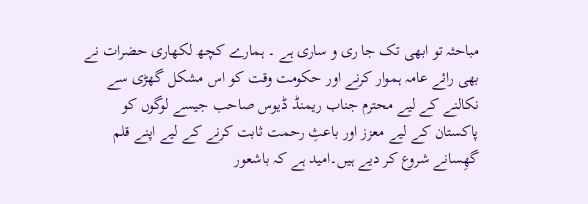مباحثہ تو ابھی تک جا ری و ساری ہے ۔ ہمارے کچھ لکھاری حضرات نے بھی رائے عامہ ہموار کرنے اور حکومت وقت کو اس مشکل گھڑی سے نکالنے کے لیے محترم جناب ریمنڈ ڈیوس صاحب جیسے لوگوں کو پاکستان کے لیے معزز اور باعثِ رحمت ثابت کرنے کے لیے اپنے قلم گھِسانے شروع کر دیے ہیں۔امید ہے کہ باشعور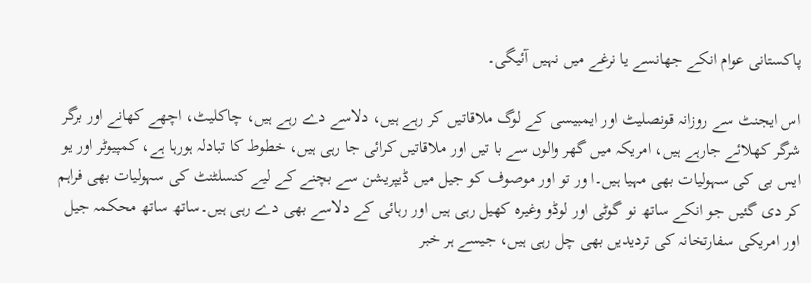پاکستانی عوام انکے جھانسے یا نرغے میں نہیں آئیگی۔

اس ایجنٹ سے روزانہ قونصلیٹ اور ایمبیسی کے لوگ ملاقاتیں کر رہے ہیں، دلاسے دے رہے ہیں، چاکلیٹ، اچھے کھانے اور برگر شرگر کھلائے جارہے ہیں، امریکہ میں گھر والوں سے با تیں اور ملاقاتیں کرائی جا رہی ہیں، خطوط کا تبادلہ ہورہا ہے، کمپیوٹر اور یو ایس بی کی سہولیات بھی مہیا ہیں۔ا ور تو اور موصوف کو جیل میں ڈیپریشن سے بچنے کے لیے کنسلٹنٹ کی سہولیات بھی فراہم کر دی گئیں جو انکے ساتھ نو گوٹی اور لوڈو وغیرہ کھیل رہی ہیں اور رہائی کے دلاسے بھی دے رہی ہیں۔ساتھ ساتھ محکمہ جیل اور امریکی سفارتخانہ کی تردیدیں بھی چل رہی ہیں، جیسے ہر خبر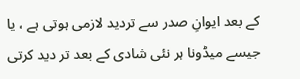کے بعد ایوانِ صدر سے تردید لازمی ہوتی ہے ، یا جیسے میڈونا ہر نئی شادی کے بعد تر دید کرتی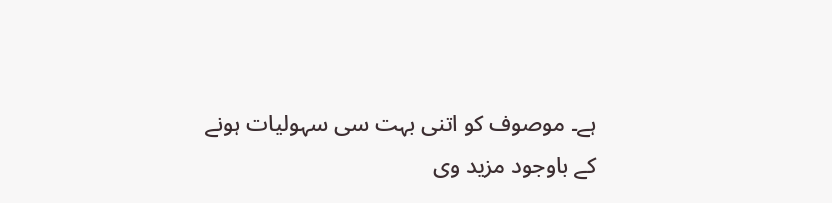ہے۔ موصوف کو اتنی بہت سی سہولیات ہونے کے باوجود مزید وی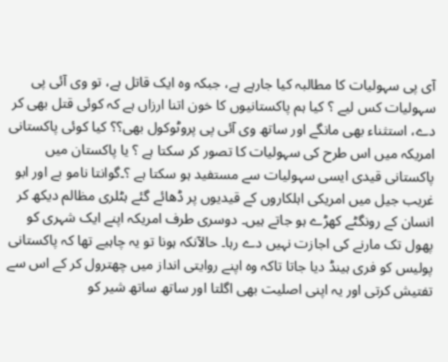آی پی سہولیات کا مطالبہ کیا جارہے ہے، جبکہ وہ ایک قاتل ہے، تو وی آئی پی سہولیات کس لیے ؟ کیا ہم پاکستانیوں کا خون اتنا ارزاں ہے کہ کوئی قتل بھی کر دے، استثناء بھی مانگے اور ساتھ وی آئی پی پروٹوکول بھی؟؟ کیا کوئی پاکستانی امریکہ میں اس طرح کی سہولیات کا تصور کر سکتا ہے ؟ یا پاکستان میں پاکستانی قیدی ایسی سہولیات سے مستفید ہو سکتا ہے ؟۔گوانتا نامو بے اور ابو غریب جیل میں امریکی اہلکاروں کے قیدیوں پر ڈھائے گئے ہٹلری مظالم دیکھ کر انسان کے رونگٹے کھڑے ہو جاتے ہیں۔ دوسری طرف امریکہ اپنے ایک شہری کو پھول تک مارنے کی اجازت نہیں دے رہا۔ حالآنکہ ہونا تو یہ چاہیے تھا کہ پاکستانی پولیس کو فری ہینڈ دیا جاتا تاکہ وہ اپنے روایتی انداز میں چھترول کر کے اس سے تفتیش کرتی اور یہ اپنی اصلیت بھی اگلتا اور ساتھ ساتھ شیر کو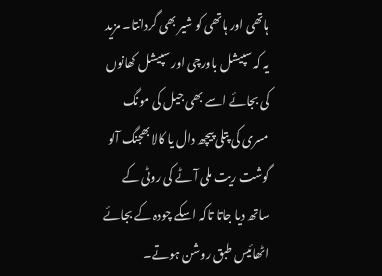ہاتھی اور ہاتھی کو شیر بھی گردانتا۔ مزید یہ کہ سپیشل باورچی اور سپیشل کھانوں کی بجائے اسے بھی جیل کی مونگ مسری کی پتلی پیچھ دال یا کالا بھجنگ آلو گوشت ریت ملی آٹے کی روٹی کے ساتھ دیا جاتا تاکہ اسکے چودہ کے بجائے اٹھائیس طبق روشن ہوتے۔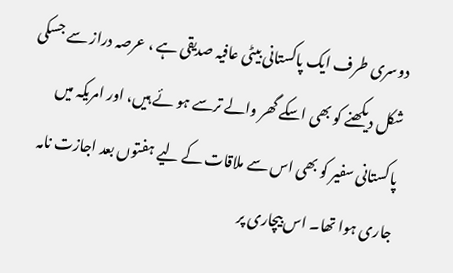دوسری طرف ایک پاکستانی بیٹی عافیہ صدیقی ہے ، عرصہ دراز سے جسکی شکل دیکھنے کو بھی اسکے گھر والے ترسے ہو ئے ہیں، اور امریکہ میں پاکستانی سفیر کو بھی اس سے ملاقات کے لیے ہفتوں بعد اجازت نامہ جاری ہوا تھا۔ اس بیچاری پر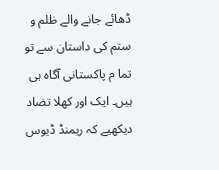ڈھائے جانے والے ظلم و ستم کی داستان سے تو تما م پاکستانی آگاہ ہی ہیں۔ ایک اور کھلا تضاد دیکھیے کہ ریمنڈ ڈیوس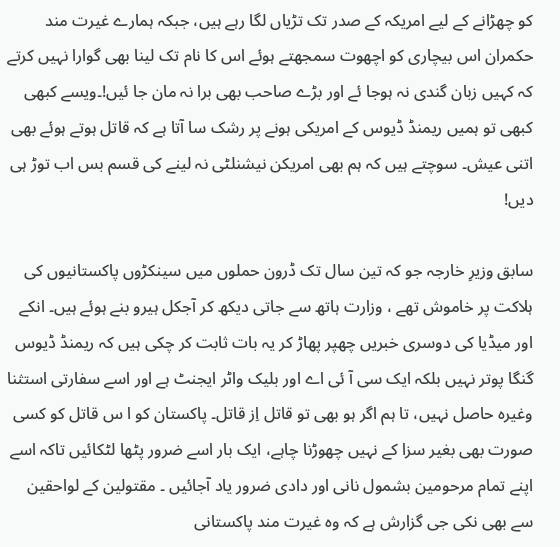کو چھڑانے کے لیے امریکہ کے صدر تک تڑیاں لگا رہے ہیں، جبکہ ہمارے غیرت مند حکمران اس بیچاری کو اچھوت سمجھتے ہوئے اس کا نام تک لینا بھی گوارا نہیں کرتے کہ کہیں زبان گندی نہ ہوجا ئے اور بڑے صاحب بھی برا نہ مان جا ئیں!۔ویسے کبھی کبھی تو ہمیں ریمنڈ ڈیوس کے امریکی ہونے پر رشک سا آتا ہے کہ قاتل ہوتے ہوئے بھی اتنی عیش۔ سوچتے ہیں کہ ہم بھی امریکن نیشنلٹی نہ لینے کی قسم بس اب توڑ ہی دیں!

سابق وزیرِ خارجہ جو کہ تین سال تک ڈرون حملوں میں سینکڑوں پاکستانیوں کی ہلاکت پر خاموش تھے ، وزارت ہاتھ سے جاتی دیکھ کر آجکل ہیرو بنے ہوئے ہیں۔ انکے اور میڈیا کی دوسری خبریں چھپر پھاڑ کر یہ بات ثابت کر چکی ہیں کہ ریمنڈ ڈیوس گنگا پوتر نہیں بلکہ ایک سی آ ئی اے اور بلیک واٹر ایجنٹ ہے اور اسے سفارتی استثنا وغیرہ حاصل نہیں، تا ہم اگر ہو بھی تو قاتل اِز قاتل۔ پاکستان کو ا س قاتل کو کسی صورت بھی بغیر سزا کے نہیں چھوڑنا چاہے، ایک بار اسے ضرور پٹھا لٹکائیں تاکہ اسے اپنے تمام مرحومین بشمول نانی اور دادی ضرور یاد آجائیں ۔ مقتولین کے لواحقین سے بھی نکی جی گزارش ہے کہ وہ غیرت مند پاکستانی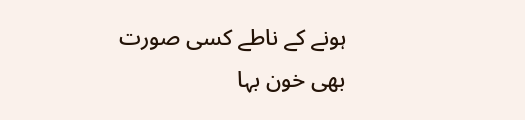ہونے کے ناطے کسی صورت بھی خون بہا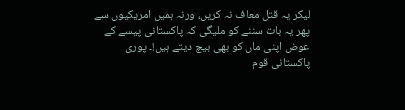لیکر یہ قتل معاف نہ کریں، ورنہ ہمیں امریکیوں سے پھر یہ بات سننے کو ملیگی کہ پاکستانی پیسے کے عوض اپنی ماں کو بھی بیچ دیتے ہیں!۔ پوری پاکستانی قوم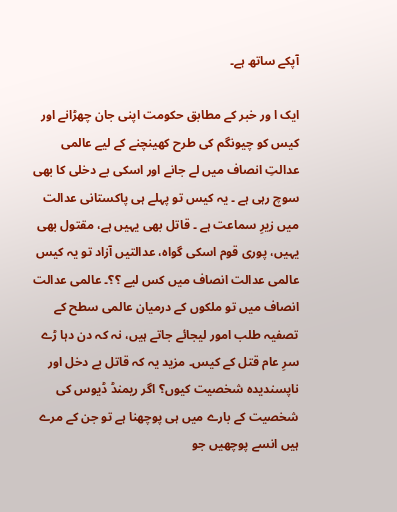آپکے ساتھ ہے۔

ایک ا ور خبر کے مطابق حکومت اپنی جان چھڑانے اور کیس کو چیونگم کی طرح کھینچنے کے لیے عالمی عدالتِ انصاف میں لے جانے اور اسکی بے دخلی کا بھی سوچ رہی ہے ۔ یہ کیس تو پہلے ہی پاکستانی عدالت میں زیرِ سماعت ہے ۔ قاتل بھی یہیں ہے، مقتول بھی یہیں، پوری قوم اسکی گواہ، عدالتیں آزاد تو یہ کیس عالمی عدالت انصاف میں کس لیے ؟؟۔ عالمی عدالت انصاف میں تو ملکوں کے درمیان عالمی سطح کے تصفیہ طلب امور لیجائے جاتے ہیں، نہ کہ دن دہا ڑے سرِ عام قتل کے کیس۔ مزید یہ کہ قاتل بے دخل اور ناپسندیدہ شخصیت کیوں؟ اگر ریمنڈ ڈیوس کی شخصیت کے بارے میں ہی پوچھنا ہے تو جن کے مرے ہیں انسے پوچھیں جو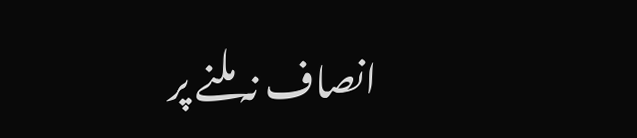انصاف نہ ملنے پر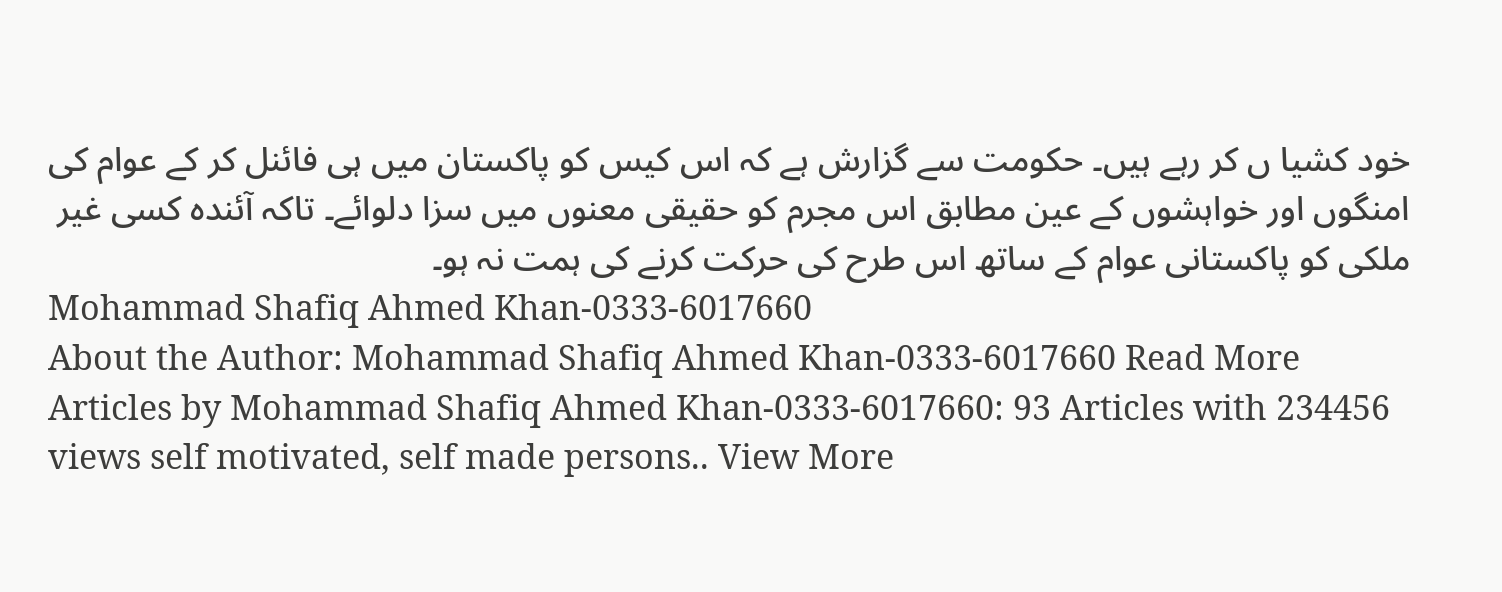خود کشیا ں کر رہے ہیں۔ حکومت سے گزارش ہے کہ اس کیس کو پاکستان میں ہی فائنل کر کے عوام کی امنگوں اور خواہشوں کے عین مطابق اس مجرم کو حقیقی معنوں میں سزا دلوائے۔ تاکہ آئندہ کسی غیر ملکی کو پاکستانی عوام کے ساتھ اس طرح کی حرکت کرنے کی ہمت نہ ہو۔
Mohammad Shafiq Ahmed Khan-0333-6017660
About the Author: Mohammad Shafiq Ahmed Khan-0333-6017660 Read More Articles by Mohammad Shafiq Ahmed Khan-0333-6017660: 93 Articles with 234456 views self motivated, self made persons.. View More